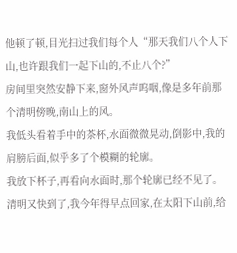他顿了顿,目光扫过我们每个人“那天我们八个人下山,也许跟我们一起下山的,不止八个?”
房间里突然安静下来,窗外风声呜咽,像是多年前那个清明傍晚,南山上的风。
我低头看着手中的茶杯,水面微微晃动,倒影中,我的肩膀后面,似乎多了个模糊的轮廓。
我放下杯子,再看向水面时,那个轮廓已经不见了。
清明又快到了,我今年得早点回家,在太阳下山前,给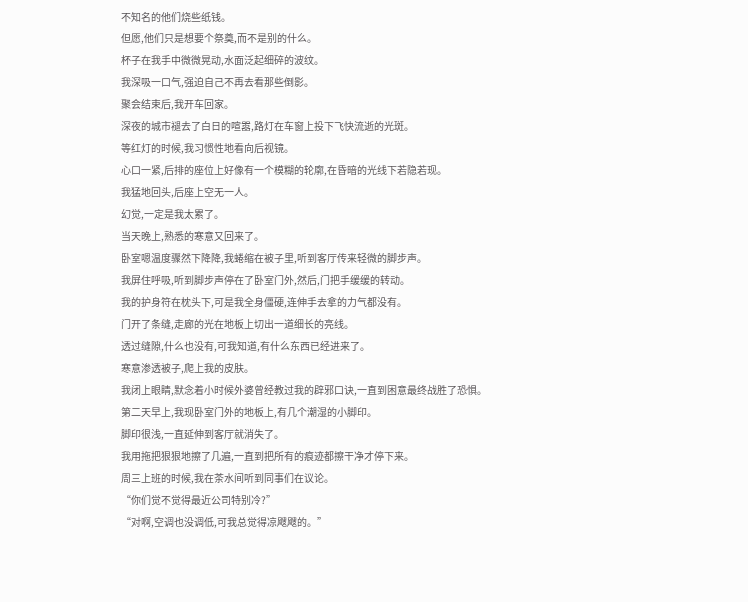不知名的他们烧些纸钱。
但愿,他们只是想要个祭奠,而不是别的什么。
杯子在我手中微微晃动,水面泛起细碎的波纹。
我深吸一口气,强迫自己不再去看那些倒影。
聚会结束后,我开车回家。
深夜的城市褪去了白日的喧嚣,路灯在车窗上投下飞快流逝的光斑。
等红灯的时候,我习惯性地看向后视镜。
心口一紧,后排的座位上好像有一个模糊的轮廓,在昏暗的光线下若隐若现。
我猛地回头,后座上空无一人。
幻觉,一定是我太累了。
当天晚上,熟悉的寒意又回来了。
卧室嗯温度骤然下降降,我蜷缩在被子里,听到客厅传来轻微的脚步声。
我屏住呼吸,听到脚步声停在了卧室门外,然后,门把手缓缓的转动。
我的护身符在枕头下,可是我全身僵硬,连伸手去拿的力气都没有。
门开了条缝,走廊的光在地板上切出一道细长的亮线。
透过缝隙,什么也没有,可我知道,有什么东西已经进来了。
寒意渗透被子,爬上我的皮肤。
我闭上眼睛,默念着小时候外婆曾经教过我的辟邪口诀,一直到困意最终战胜了恐惧。
第二天早上,我现卧室门外的地板上,有几个潮湿的小脚印。
脚印很浅,一直延伸到客厅就消失了。
我用拖把狠狠地擦了几遍,一直到把所有的痕迹都擦干净才停下来。
周三上班的时候,我在茶水间听到同事们在议论。
“你们觉不觉得最近公司特别冷?”
“对啊,空调也没调低,可我总觉得凉飕飕的。”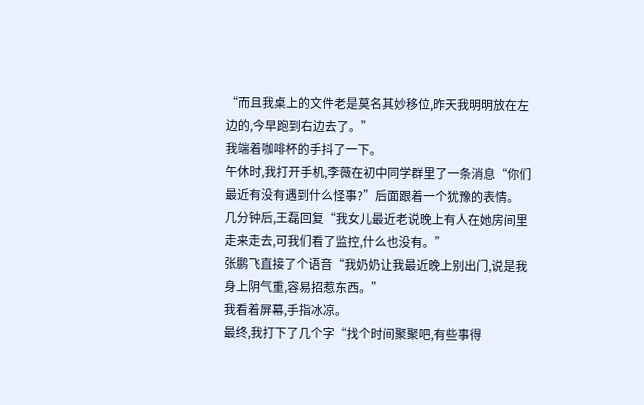“而且我桌上的文件老是莫名其妙移位,昨天我明明放在左边的,今早跑到右边去了。”
我端着咖啡杯的手抖了一下。
午休时,我打开手机,李薇在初中同学群里了一条消息“你们最近有没有遇到什么怪事?”后面跟着一个犹豫的表情。
几分钟后,王磊回复“我女儿最近老说晚上有人在她房间里走来走去,可我们看了监控,什么也没有。”
张鹏飞直接了个语音“我奶奶让我最近晚上别出门,说是我身上阴气重,容易招惹东西。”
我看着屏幕,手指冰凉。
最终,我打下了几个字“找个时间聚聚吧,有些事得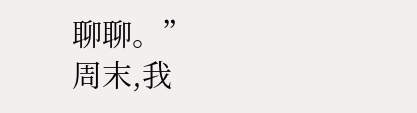聊聊。”
周末,我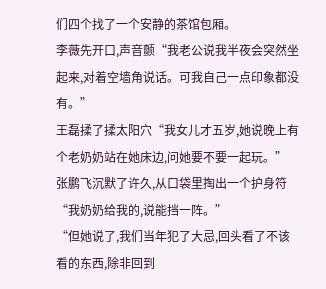们四个找了一个安静的茶馆包厢。
李薇先开口,声音颤“我老公说我半夜会突然坐起来,对着空墙角说话。可我自己一点印象都没有。”
王磊揉了揉太阳穴“我女儿才五岁,她说晚上有个老奶奶站在她床边,问她要不要一起玩。”
张鹏飞沉默了许久,从口袋里掏出一个护身符“我奶奶给我的,说能挡一阵。”
“但她说了,我们当年犯了大忌,回头看了不该看的东西,除非回到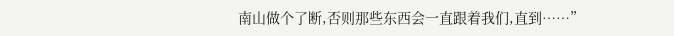南山做个了断,否则那些东西会一直跟着我们,直到……”